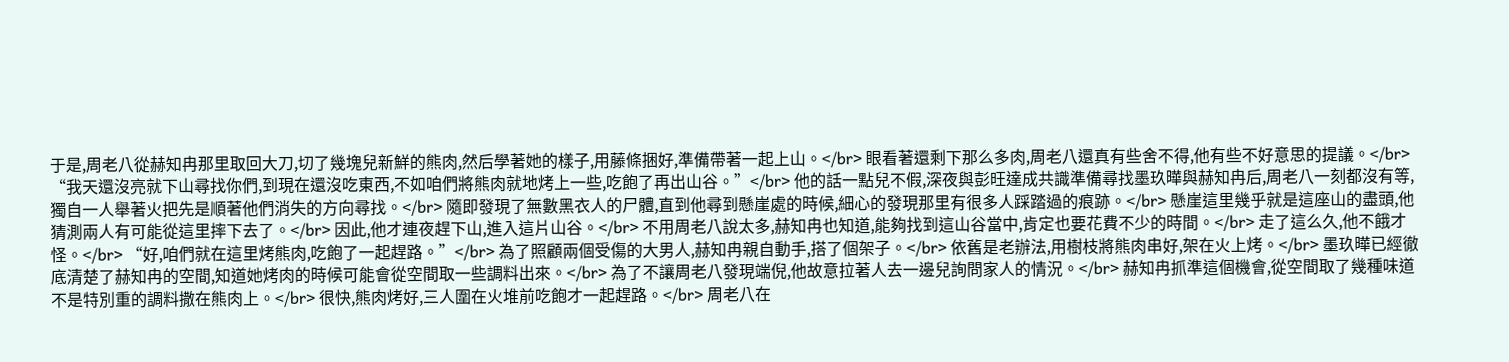于是,周老八從赫知冉那里取回大刀,切了幾塊兒新鮮的熊肉,然后學著她的樣子,用藤條捆好,準備帶著一起上山。</br> 眼看著還剩下那么多肉,周老八還真有些舍不得,他有些不好意思的提議。</br> “我天還沒亮就下山尋找你們,到現在還沒吃東西,不如咱們將熊肉就地烤上一些,吃飽了再出山谷。”</br> 他的話一點兒不假,深夜與彭旺達成共識準備尋找墨玖曄與赫知冉后,周老八一刻都沒有等,獨自一人舉著火把先是順著他們消失的方向尋找。</br> 隨即發現了無數黑衣人的尸體,直到他尋到懸崖處的時候,細心的發現那里有很多人踩踏過的痕跡。</br> 懸崖這里幾乎就是這座山的盡頭,他猜測兩人有可能從這里摔下去了。</br> 因此,他才連夜趕下山,進入這片山谷。</br> 不用周老八說太多,赫知冉也知道,能夠找到這山谷當中,肯定也要花費不少的時間。</br> 走了這么久,他不餓才怪。</br> “好,咱們就在這里烤熊肉,吃飽了一起趕路。”</br> 為了照顧兩個受傷的大男人,赫知冉親自動手,搭了個架子。</br> 依舊是老辦法,用樹枝將熊肉串好,架在火上烤。</br> 墨玖曄已經徹底清楚了赫知冉的空間,知道她烤肉的時候可能會從空間取一些調料出來。</br> 為了不讓周老八發現端倪,他故意拉著人去一邊兒詢問家人的情況。</br> 赫知冉抓準這個機會,從空間取了幾種味道不是特別重的調料撒在熊肉上。</br> 很快,熊肉烤好,三人圍在火堆前吃飽才一起趕路。</br> 周老八在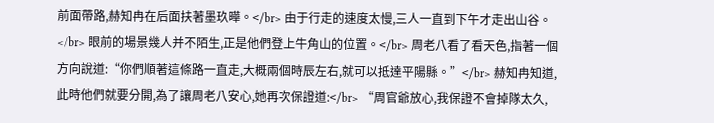前面帶路,赫知冉在后面扶著墨玖曄。</br> 由于行走的速度太慢,三人一直到下午才走出山谷。</br> 眼前的場景幾人并不陌生,正是他們登上牛角山的位置。</br> 周老八看了看天色,指著一個方向說道:“你們順著這條路一直走,大概兩個時辰左右,就可以抵達平陽縣。”</br> 赫知冉知道,此時他們就要分開,為了讓周老八安心,她再次保證道:</br> “周官爺放心,我保證不會掉隊太久,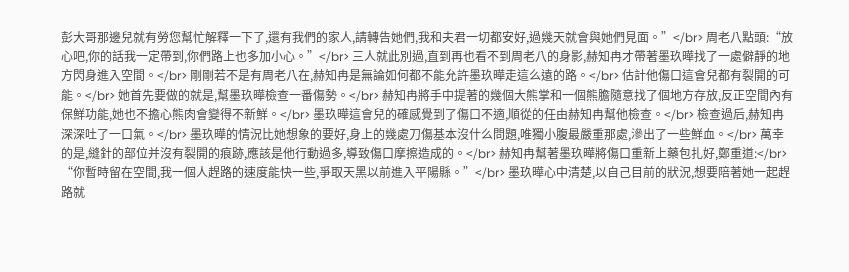彭大哥那邊兒就有勞您幫忙解釋一下了,還有我們的家人,請轉告她們,我和夫君一切都安好,過幾天就會與她們見面。”</br> 周老八點頭:“放心吧,你的話我一定帶到,你們路上也多加小心。”</br> 三人就此別過,直到再也看不到周老八的身影,赫知冉才帶著墨玖曄找了一處僻靜的地方閃身進入空間。</br> 剛剛若不是有周老八在,赫知冉是無論如何都不能允許墨玖曄走這么遠的路。</br> 估計他傷口這會兒都有裂開的可能。</br> 她首先要做的就是,幫墨玖曄檢查一番傷勢。</br> 赫知冉將手中提著的幾個大熊掌和一個熊膽隨意找了個地方存放,反正空間內有保鮮功能,她也不擔心熊肉會變得不新鮮。</br> 墨玖曄這會兒的確感覺到了傷口不適,順從的任由赫知冉幫他檢查。</br> 檢查過后,赫知冉深深吐了一口氣。</br> 墨玖曄的情況比她想象的要好,身上的幾處刀傷基本沒什么問題,唯獨小腹最嚴重那處,滲出了一些鮮血。</br> 萬幸的是,縫針的部位并沒有裂開的痕跡,應該是他行動過多,導致傷口摩擦造成的。</br> 赫知冉幫著墨玖曄將傷口重新上藥包扎好,鄭重道:</br> “你暫時留在空間,我一個人趕路的速度能快一些,爭取天黑以前進入平陽縣。”</br> 墨玖曄心中清楚,以自己目前的狀況,想要陪著她一起趕路就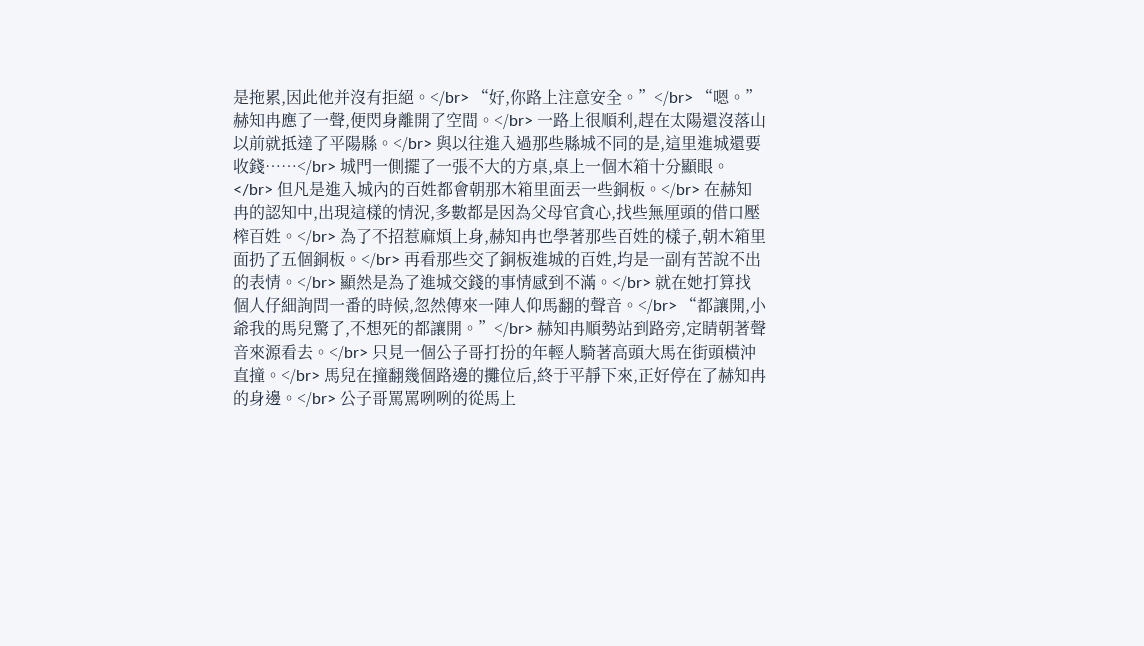是拖累,因此他并沒有拒絕。</br> “好,你路上注意安全。”</br> “嗯。”赫知冉應了一聲,便閃身離開了空間。</br> 一路上很順利,趕在太陽還沒落山以前就抵達了平陽縣。</br> 與以往進入過那些縣城不同的是,這里進城還要收錢……</br> 城門一側擺了一張不大的方桌,桌上一個木箱十分顯眼。</br> 但凡是進入城內的百姓都會朝那木箱里面丟一些銅板。</br> 在赫知冉的認知中,出現這樣的情況,多數都是因為父母官貪心,找些無厘頭的借口壓榨百姓。</br> 為了不招惹麻煩上身,赫知冉也學著那些百姓的樣子,朝木箱里面扔了五個銅板。</br> 再看那些交了銅板進城的百姓,均是一副有苦說不出的表情。</br> 顯然是為了進城交錢的事情感到不滿。</br> 就在她打算找個人仔細詢問一番的時候,忽然傳來一陣人仰馬翻的聲音。</br> “都讓開,小爺我的馬兒驚了,不想死的都讓開。”</br> 赫知冉順勢站到路旁,定睛朝著聲音來源看去。</br> 只見一個公子哥打扮的年輕人騎著高頭大馬在街頭橫沖直撞。</br> 馬兒在撞翻幾個路邊的攤位后,終于平靜下來,正好停在了赫知冉的身邊。</br> 公子哥罵罵咧咧的從馬上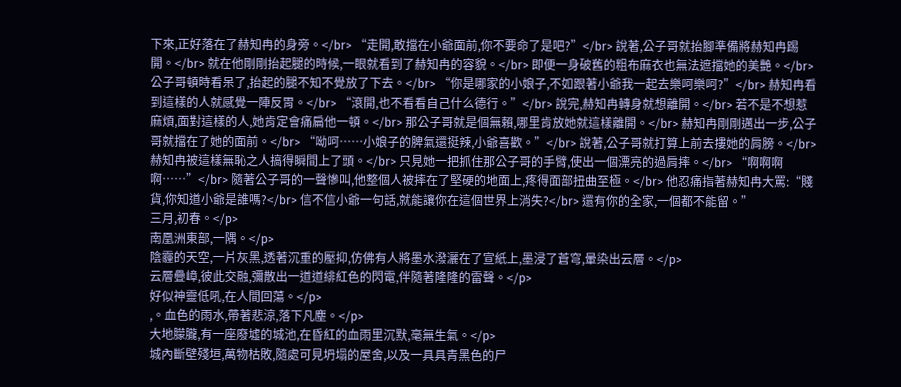下來,正好落在了赫知冉的身旁。</br> “走開,敢擋在小爺面前,你不要命了是吧?”</br> 說著,公子哥就抬腳準備將赫知冉踢開。</br> 就在他剛剛抬起腿的時候,一眼就看到了赫知冉的容貌。</br> 即便一身破舊的粗布麻衣也無法遮擋她的美艷。</br> 公子哥頓時看呆了,抬起的腿不知不覺放了下去。</br> “你是哪家的小娘子,不如跟著小爺我一起去樂呵樂呵?”</br> 赫知冉看到這樣的人就感覺一陣反胃。</br> “滾開,也不看看自己什么德行。”</br> 說完,赫知冉轉身就想離開。</br> 若不是不想惹麻煩,面對這樣的人,她肯定會痛扁他一頓。</br> 那公子哥就是個無賴,哪里肯放她就這樣離開。</br> 赫知冉剛剛邁出一步,公子哥就擋在了她的面前。</br> “呦呵……小娘子的脾氣還挺辣,小爺喜歡。”</br> 說著,公子哥就打算上前去摟她的肩膀。</br> 赫知冉被這樣無恥之人搞得瞬間上了頭。</br> 只見她一把抓住那公子哥的手臂,使出一個漂亮的過肩摔。</br> “啊啊啊啊……”</br> 隨著公子哥的一聲慘叫,他整個人被摔在了堅硬的地面上,疼得面部扭曲至極。</br> 他忍痛指著赫知冉大罵:“賤貨,你知道小爺是誰嗎?</br> 信不信小爺一句話,就能讓你在這個世界上消失?</br> 還有你的全家,一個都不能留。”
三月,初春。</p>
南凰洲東部,一隅。</p>
陰霾的天空,一片灰黑,透著沉重的壓抑,仿佛有人將墨水潑灑在了宣紙上,墨浸了蒼穹,暈染出云層。</p>
云層疊嶂,彼此交融,彌散出一道道緋紅色的閃電,伴隨著隆隆的雷聲。</p>
好似神靈低吼,在人間回蕩。</p>
,。血色的雨水,帶著悲涼,落下凡塵。</p>
大地朦朧,有一座廢墟的城池,在昏紅的血雨里沉默,毫無生氣。</p>
城內斷壁殘垣,萬物枯敗,隨處可見坍塌的屋舍,以及一具具青黑色的尸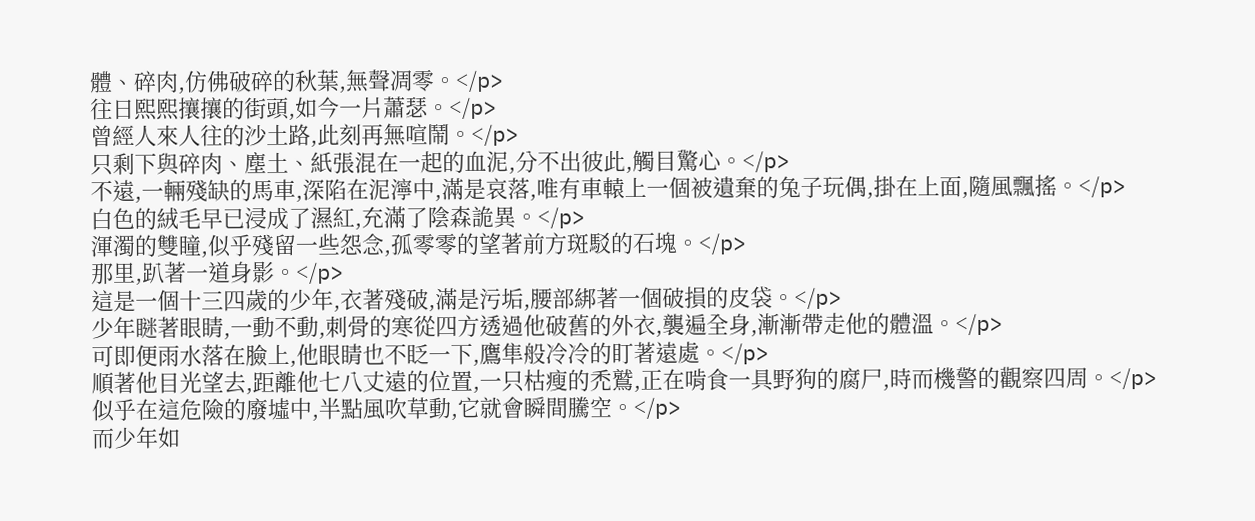體、碎肉,仿佛破碎的秋葉,無聲凋零。</p>
往日熙熙攘攘的街頭,如今一片蕭瑟。</p>
曾經人來人往的沙土路,此刻再無喧鬧。</p>
只剩下與碎肉、塵土、紙張混在一起的血泥,分不出彼此,觸目驚心。</p>
不遠,一輛殘缺的馬車,深陷在泥濘中,滿是哀落,唯有車轅上一個被遺棄的兔子玩偶,掛在上面,隨風飄搖。</p>
白色的絨毛早已浸成了濕紅,充滿了陰森詭異。</p>
渾濁的雙瞳,似乎殘留一些怨念,孤零零的望著前方斑駁的石塊。</p>
那里,趴著一道身影。</p>
這是一個十三四歲的少年,衣著殘破,滿是污垢,腰部綁著一個破損的皮袋。</p>
少年瞇著眼睛,一動不動,刺骨的寒從四方透過他破舊的外衣,襲遍全身,漸漸帶走他的體溫。</p>
可即便雨水落在臉上,他眼睛也不眨一下,鷹隼般冷冷的盯著遠處。</p>
順著他目光望去,距離他七八丈遠的位置,一只枯瘦的禿鷲,正在啃食一具野狗的腐尸,時而機警的觀察四周。</p>
似乎在這危險的廢墟中,半點風吹草動,它就會瞬間騰空。</p>
而少年如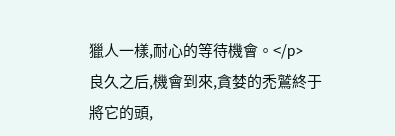獵人一樣,耐心的等待機會。</p>
良久之后,機會到來,貪婪的禿鷲終于將它的頭,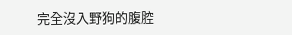完全沒入野狗的腹腔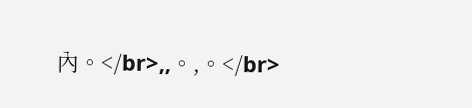內。</br>,,。,。</br>